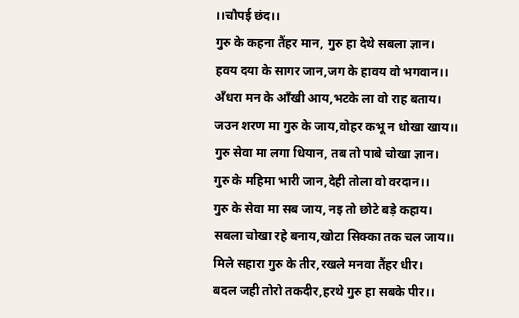।।चौपई छंद।।
गुरु के कहना तैंहर मान, गुरु हा देथे सबला ज्ञान।
हवय दया के सागर जान,जग के हावय वो भगवान।।
अँधरा मन के आँखी आय,भटके ला वो राह बताय।
जउन शरण मा गुरु के जाय,वोहर कभू न धोखा खाय।।
गुरु सेवा मा लगा धियान, तब तो पाबे चोखा ज्ञान।
गुरु के महिमा भारी जान,देही तोला वो वरदान।।
गुरु के सेवा मा सब जाय, नइ तो छोटे बड़े कहाय।
सबला चोखा रहे बनाय,खोटा सिक्का तक चल जाय।।
मिले सहारा गुरु के तीर,रखले मनवा तैंहर धीर।
बदल जही तोरो तकदीर,हरथे गुरु हा सबके पीर।।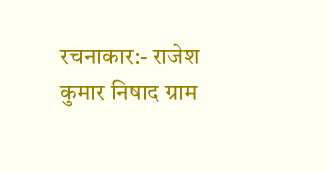रचनाकार:- राजेश कुमार निषाद ग्राम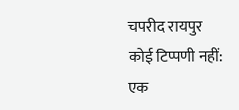चपरीद रायपुर
कोई टिप्पणी नहीं:
एक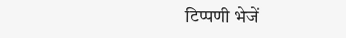टिप्पणी भेजें